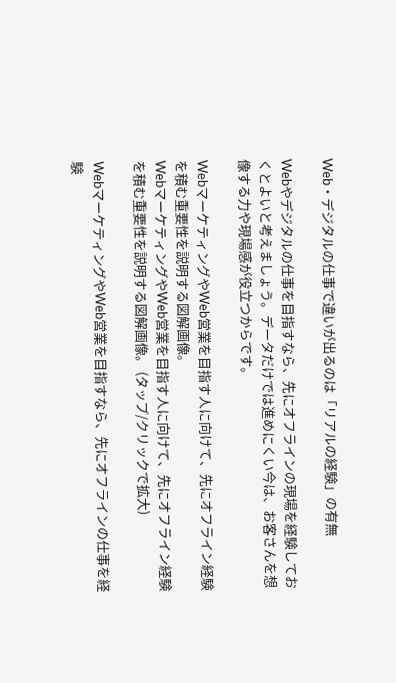Web・デジタルの仕事で違いが出るのは「リアルの経験」の有無

Webやデジタルの仕事を目指すなら、先にオフラインの現場を経験しておくとよいと考えましょう。データだけでは進めにくい今は、お客さんを想像する力や現場感が役立つからです。

WebマーケティングやWeb営業を目指す人に向けて、先にオフライン経験を積む重要性を説明する図解画像。
WebマーケティングやWeb営業を目指す人に向けて、先にオフライン経験を積む重要性を説明する図解画像。 (タップ/クリックで拡大)

WebマーケティングやWeb営業を目指すなら、先にオフラインの仕事を経験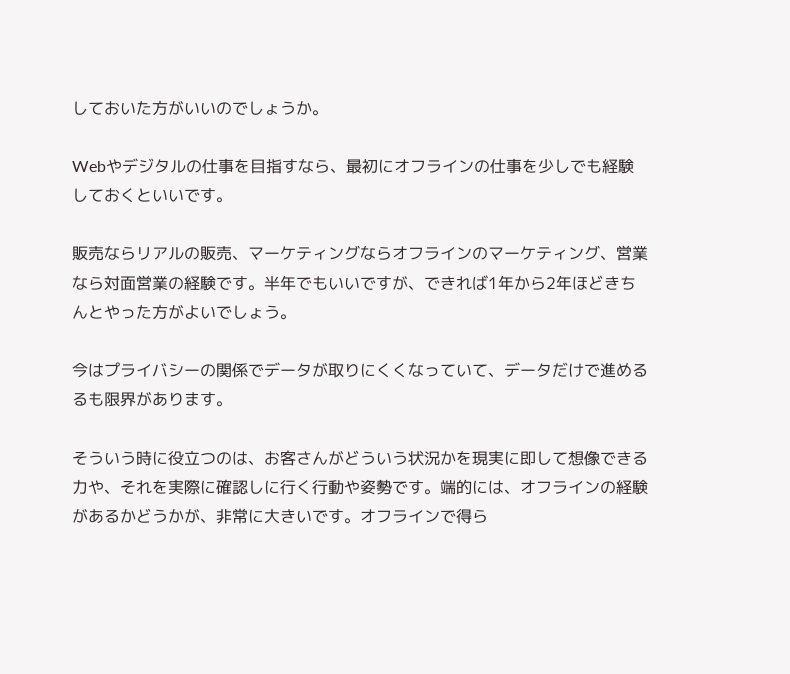しておいた方がいいのでしょうか。

Webやデジタルの仕事を目指すなら、最初にオフラインの仕事を少しでも経験しておくといいです。

販売ならリアルの販売、マーケティングならオフラインのマーケティング、営業なら対面営業の経験です。半年でもいいですが、できれば1年から2年ほどきちんとやった方がよいでしょう。

今はプライバシーの関係でデータが取りにくくなっていて、データだけで進めるるも限界があります。

そういう時に役立つのは、お客さんがどういう状況かを現実に即して想像できる力や、それを実際に確認しに行く行動や姿勢です。端的には、オフラインの経験があるかどうかが、非常に大きいです。オフラインで得ら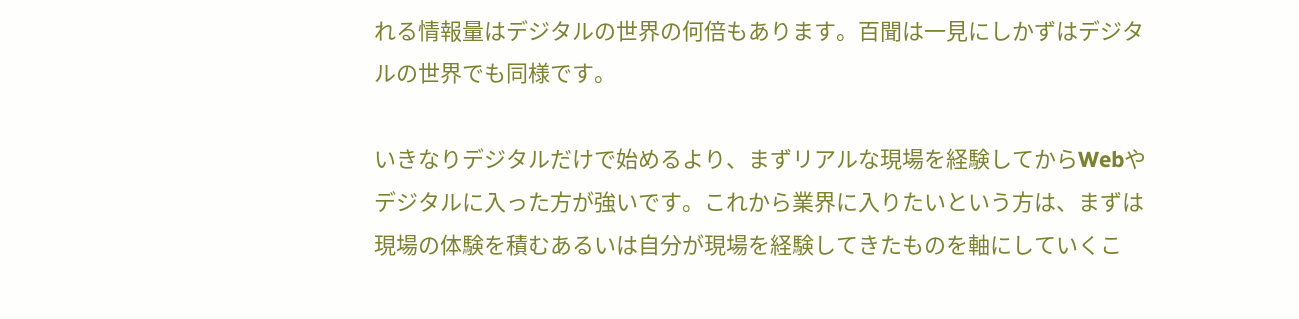れる情報量はデジタルの世界の何倍もあります。百聞は一見にしかずはデジタルの世界でも同様です。

いきなりデジタルだけで始めるより、まずリアルな現場を経験してからWebやデジタルに入った方が強いです。これから業界に入りたいという方は、まずは現場の体験を積むあるいは自分が現場を経験してきたものを軸にしていくこ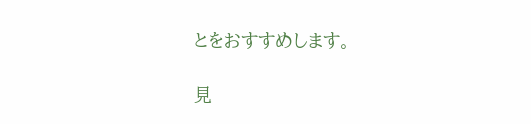とをおすすめします。

見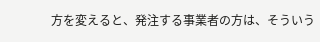方を変えると、発注する事業者の方は、そういう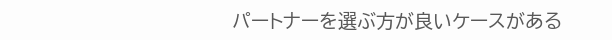パートナーを選ぶ方が良いケースがある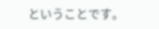ということです。